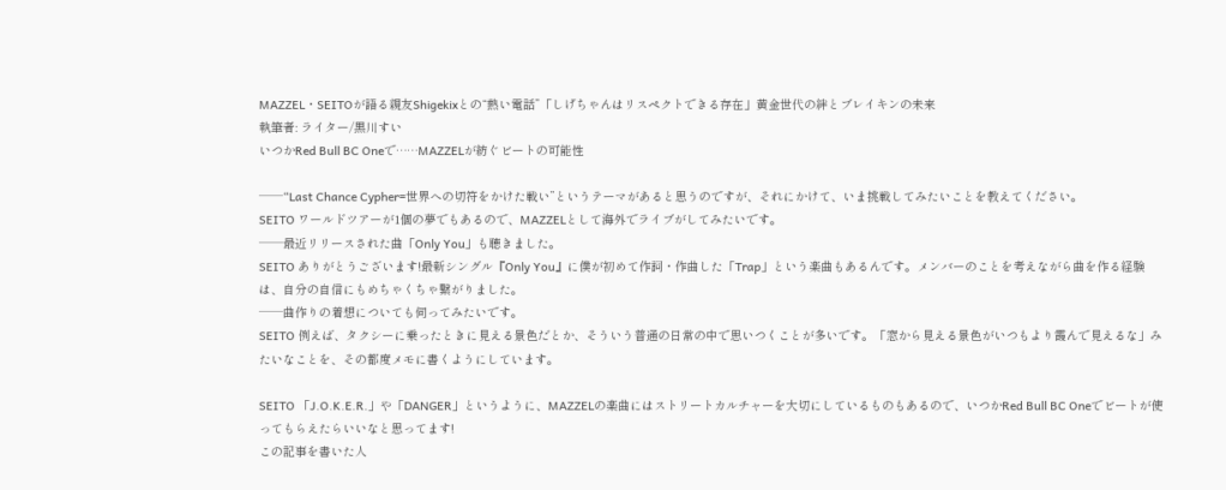MAZZEL・SEITOが語る親友Shigekixとの“熱い電話”「しげちゃんはリスペクトできる存在」黄金世代の絆とブレイキンの未来
執筆者: ライター/黒川すい
いつかRed Bull BC Oneで……MAZZELが紡ぐビートの可能性

──“Last Chance Cypher=世界への切符をかけた戦い”というテーマがあると思うのですが、それにかけて、いま挑戦してみたいことを教えてください。
SEITO ワールドツアーが1個の夢でもあるので、MAZZELとして海外でライブがしてみたいです。
──最近リリースされた曲「Only You」も聴きました。
SEITO ありがとうございます!最新シングル『Only You』に僕が初めて作詞・作曲した「Trap」という楽曲もあるんです。メンバーのことを考えながら曲を作る経験は、自分の自信にもめちゃくちゃ繋がりました。
──曲作りの着想についても伺ってみたいです。
SEITO 例えば、タクシーに乗ったときに見える景色だとか、そういう普通の日常の中で思いつくことが多いです。「窓から見える景色がいつもより霞んで見えるな」みたいなことを、その都度メモに書くようにしています。

SEITO 「J.O.K.E.R.」や「DANGER」というように、MAZZELの楽曲にはストリートカルチャーを大切にしているものもあるので、いつかRed Bull BC Oneでビートが使ってもらえたらいいなと思ってます!
この記事を書いた人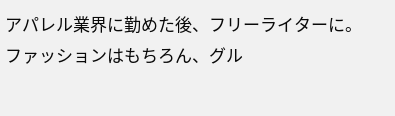アパレル業界に勤めた後、フリーライターに。ファッションはもちろん、グル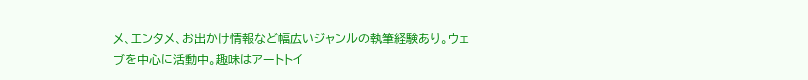メ、エンタメ、お出かけ情報など幅広いジャンルの執筆経験あり。ウェブを中心に活動中。趣味はアートトイ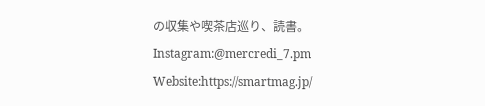の収集や喫茶店巡り、読書。
Instagram:@mercredi_7.pm
Website:https://smartmag.jp/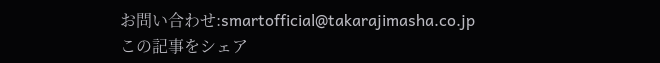お問い合わせ:smartofficial@takarajimasha.co.jp
この記事をシェア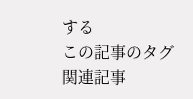する
この記事のタグ
関連記事